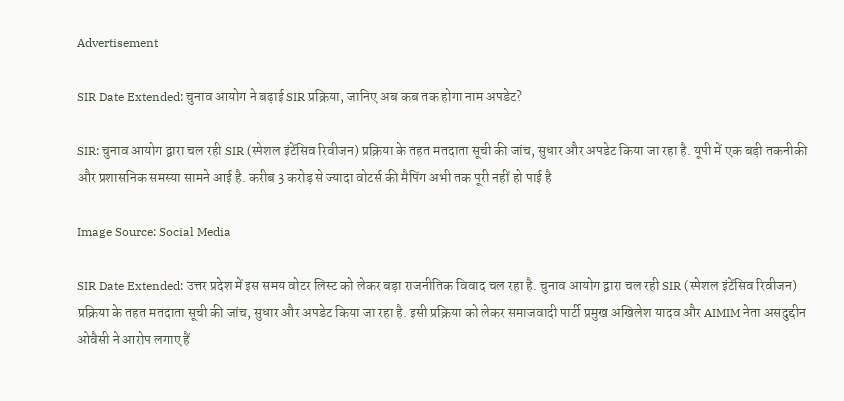Advertisement

SIR Date Extended: चुनाव आयोग ने बढ़ाई SIR प्रक्रिया, जानिए अब कब तक होगा नाम अपडेट?

SIR: चुनाव आयोग द्वारा चल रही SIR (स्पेशल इंटेंसिव रिवीजन) प्रक्रिया के तहत मतदाता सूची की जांच, सुधार और अपडेट किया जा रहा है. यूपी में एक बड़ी तकनीकी और प्रशासनिक समस्या सामने आई है. करीब 3 करोड़ से ज्यादा वोटर्स की मैपिंग अभी तक पूरी नहीं हो पाई है

Image Source: Social Media

SIR Date Extended: उत्तर प्रदेश में इस समय वोटर लिस्ट को लेकर बड़ा राजनीतिक विवाद चल रहा है. चुनाव आयोग द्वारा चल रही SIR (स्पेशल इंटेंसिव रिवीजन) प्रक्रिया के तहत मतदाता सूची की जांच, सुधार और अपडेट किया जा रहा है. इसी प्रक्रिया को लेकर समाजवादी पार्टी प्रमुख अखिलेश यादव और AIMIM नेता असदुद्दीन ओवैसी ने आरोप लगाए हैं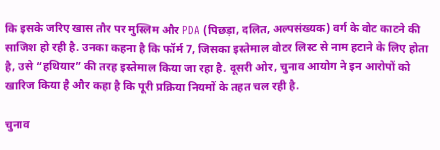कि इसके जरिए खास तौर पर मुस्लिम और PDA (पिछड़ा, दलित, अल्पसंख्यक) वर्ग के वोट काटने की साजिश हो रही है. उनका कहना है कि फॉर्म 7, जिसका इस्तेमाल वोटर लिस्ट से नाम हटाने के लिए होता है, उसे “हथियार” की तरह इस्तेमाल किया जा रहा है. दूसरी ओर, चुनाव आयोग ने इन आरोपों को खारिज किया है और कहा है कि पूरी प्रक्रिया नियमों के तहत चल रही है.

चुनाव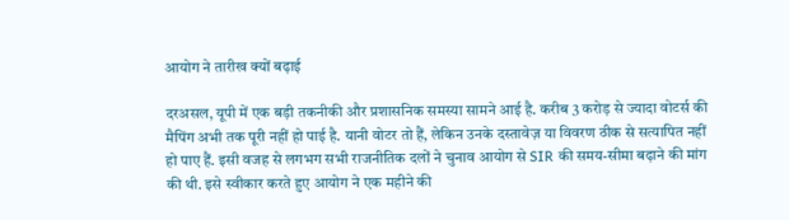आयोग ने तारीख क्यों बढ़ाई

दरअसल, यूपी में एक बड़ी तकनीकी और प्रशासनिक समस्या सामने आई है. करीब 3 करोड़ से ज्यादा वोटर्स की मैपिंग अभी तक पूरी नहीं हो पाई है. यानी वोटर तो हैं, लेकिन उनके दस्तावेज़ या विवरण ठीक से सत्यापित नहीं हो पाए हैं. इसी वजह से लगभग सभी राजनीतिक दलों ने चुनाव आयोग से SIR की समय-सीमा बढ़ाने की मांग की थी. इसे स्वीकार करते हुए आयोग ने एक महीने की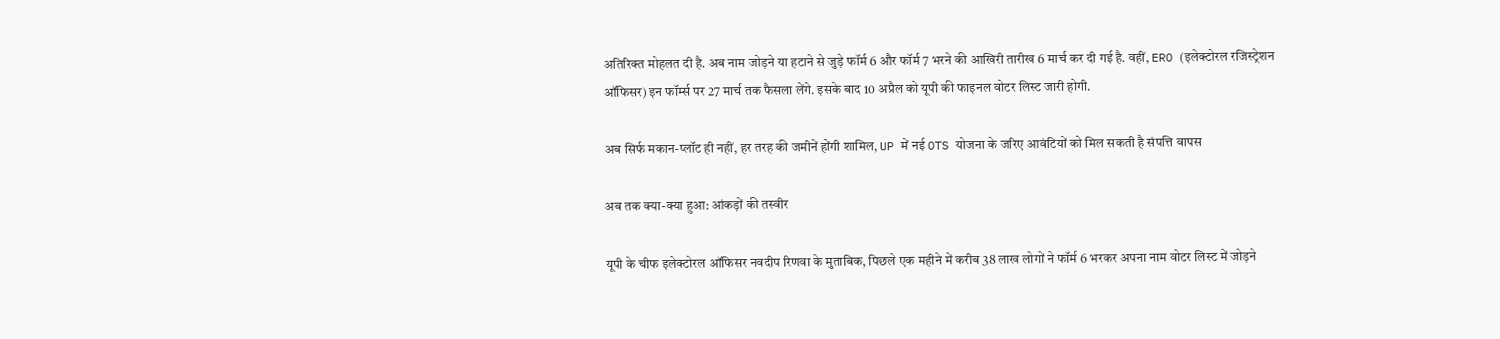अतिरिक्त मोहलत दी है. अब नाम जोड़ने या हटाने से जुड़े फॉर्म 6 और फॉर्म 7 भरने की आखिरी तारीख 6 मार्च कर दी गई है. वहीं, ERO (इलेक्टोरल रजिस्ट्रेशन ऑफिसर) इन फॉर्म्स पर 27 मार्च तक फैसला लेंगे. इसके बाद 10 अप्रैल को यूपी की फाइनल वोटर लिस्ट जारी होगी.

अब सिर्फ मकान-प्लॉट ही नहीं, हर तरह की जमीनें होंगी शामिल, UP में नई OTS योजना के जरिए आवंटियों को मिल सकती है संपत्ति वापस

अब तक क्या-क्या हुआ: आंकड़ों की तस्वीर

यूपी के चीफ इलेक्टोरल ऑफिसर नवदीप रिणवा के मुताबिक, पिछले एक महीने में करीब 38 लाख लोगों ने फॉर्म 6 भरकर अपना नाम वोटर लिस्ट में जोड़ने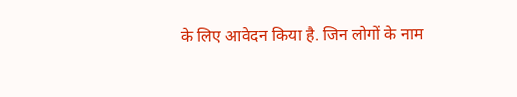के लिए आवेदन किया है. जिन लोगों के नाम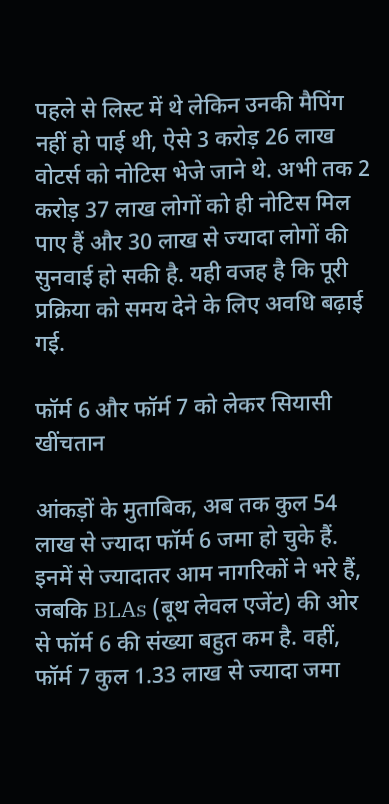पहले से लिस्ट में थे लेकिन उनकी मैपिंग नहीं हो पाई थी, ऐसे 3 करोड़ 26 लाख वोटर्स को नोटिस भेजे जाने थे. अभी तक 2 करोड़ 37 लाख लोगों को ही नोटिस मिल पाए हैं और 30 लाख से ज्यादा लोगों की सुनवाई हो सकी है. यही वजह है कि पूरी प्रक्रिया को समय देने के लिए अवधि बढ़ाई गई.

फॉर्म 6 और फॉर्म 7 को लेकर सियासी खींचतान

आंकड़ों के मुताबिक, अब तक कुल 54 लाख से ज्यादा फॉर्म 6 जमा हो चुके हैं. इनमें से ज्यादातर आम नागरिकों ने भरे हैं, जबकि BLAs (बूथ लेवल एजेंट) की ओर से फॉर्म 6 की संख्या बहुत कम है. वहीं, फॉर्म 7 कुल 1.33 लाख से ज्यादा जमा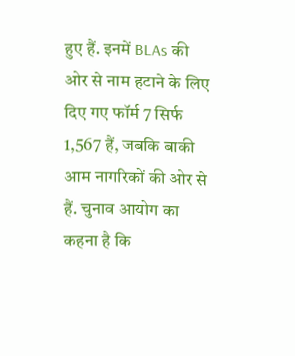हुए हैं. इनमें BLAs की ओर से नाम हटाने के लिए दिए गए फॉर्म 7 सिर्फ 1,567 हैं, जबकि बाकी आम नागरिकों की ओर से हैं. चुनाव आयोग का कहना है कि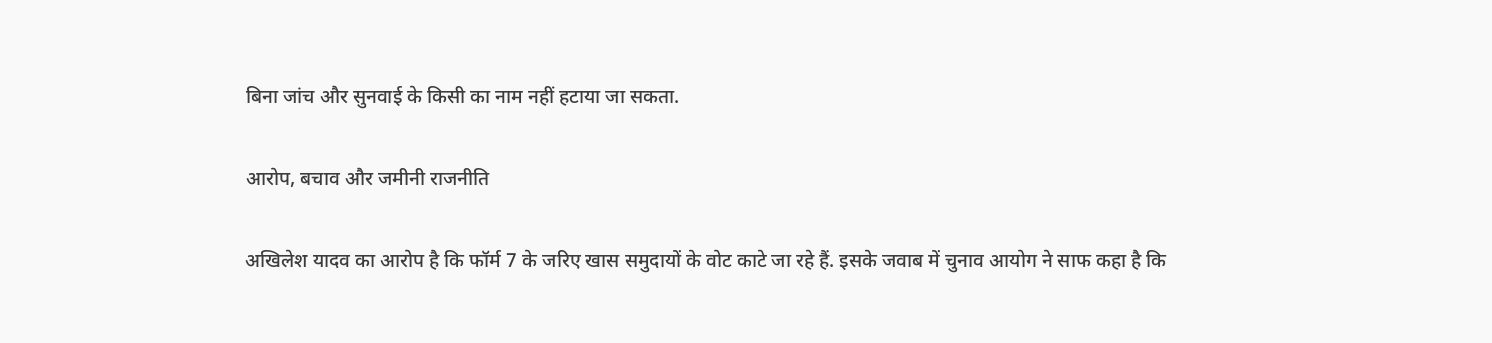बिना जांच और सुनवाई के किसी का नाम नहीं हटाया जा सकता.

आरोप, बचाव और जमीनी राजनीति

अखिलेश यादव का आरोप है कि फॉर्म 7 के जरिए खास समुदायों के वोट काटे जा रहे हैं. इसके जवाब में चुनाव आयोग ने साफ कहा है कि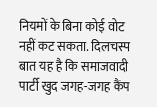नियमों के बिना कोई वोट नहीं कट सकता. दिलचस्प बात यह है कि समाजवादी पार्टी खुद जगह-जगह कैंप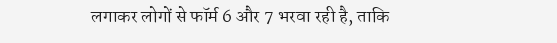लगाकर लोगों से फॉर्म 6 और 7 भरवा रही है, ताकि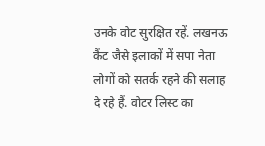उनके वोट सुरक्षित रहें. लखनऊ कैंट जैसे इलाकों में सपा नेता लोगों को सतर्क रहने की सलाह दे रहे हैं. वोटर लिस्ट का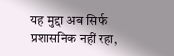यह मुद्दा अब सिर्फ प्रशासनिक नहीं रहा,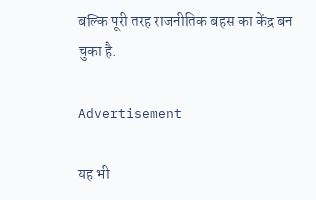बल्कि पूरी तरह राजनीतिक बहस का केंद्र बन चुका है.

Advertisement

यह भी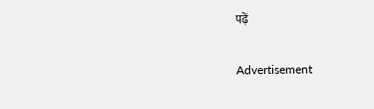पढ़ें

Advertisement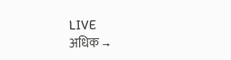LIVE
अधिक →